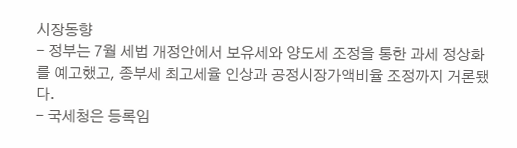시장동향
- 정부는 7월 세법 개정안에서 보유세와 양도세 조정을 통한 과세 정상화를 예고했고, 종부세 최고세율 인상과 공정시장가액비율 조정까지 거론됐다.
- 국세청은 등록임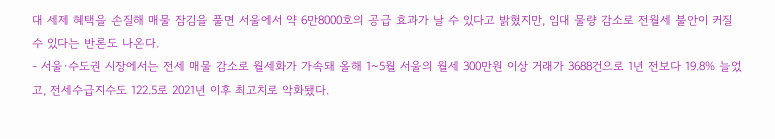대 세제 혜택을 손질해 매물 잠김을 풀면 서울에서 약 6만8000호의 공급 효과가 날 수 있다고 밝혔지만, 임대 물량 감소로 전월세 불안이 커질 수 있다는 반론도 나온다.
- 서울·수도권 시장에서는 전세 매물 감소로 월세화가 가속돼 올해 1~5월 서울의 월세 300만원 이상 거래가 3688건으로 1년 전보다 19.8% 늘었고, 전세수급지수도 122.5로 2021년 이후 최고치로 악화됐다.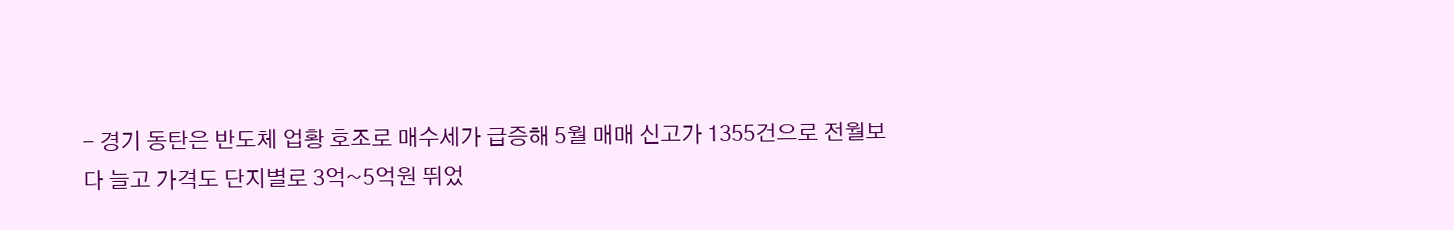- 경기 동탄은 반도체 업황 호조로 매수세가 급증해 5월 매매 신고가 1355건으로 전월보다 늘고 가격도 단지별로 3억~5억원 뛰었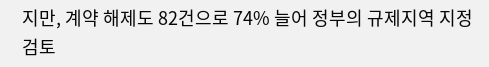지만, 계약 해제도 82건으로 74% 늘어 정부의 규제지역 지정 검토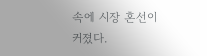속에 시장 혼선이 커졌다.